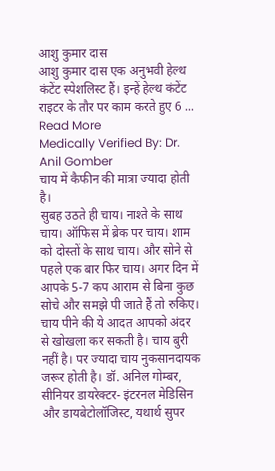आशु कुमार दास
आशु कुमार दास एक अनुभवी हेल्थ कंटेंट स्पेशलिस्ट हैं। इन्हें हेल्थ कंटेंट राइटर के तौर पर काम करते हुए 6 ... Read More
Medically Verified By: Dr. Anil Gomber
चाय में कैफीन की मात्रा ज्यादा होती है।
सुबह उठते ही चाय। नाश्ते के साथ चाय। ऑफिस में ब्रेक पर चाय। शाम को दोस्तों के साथ चाय। और सोने से पहले एक बार फिर चाय। अगर दिन में आपके 5-7 कप आराम से बिना कुछ सोचे और समझे पी जाते हैं तो रुकिए। चाय पीने की ये आदत आपको अंदर से खोखला कर सकती है। चाय बुरी नहीं है। पर ज्यादा चाय नुकसानदायक जरूर होती है। डॉ. अनिल गोम्बर, सीनियर डायरेक्टर- इंटरनल मेडिसिन और डायबेटोलॉजिस्ट, यथार्थ सुपर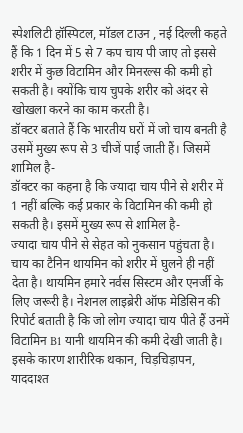स्पेशलिटी हॉस्पिटल, मॉडल टाउन , नई दिल्ली कहते हैं कि 1 दिन में 5 से 7 कप चाय पी जाए तो इससे शरीर में कुछ विटामिन और मिनरल्स की कमी हो सकती है। क्योंकि चाय चुपके शरीर को अंदर से खोखला करने का काम करती है।
डॉक्टर बताते हैं कि भारतीय घरों में जो चाय बनती है उसमें मुख्य रूप से 3 चीजें पाई जाती हैं। जिसमें शामिल है-
डॉक्टर का कहना है कि ज्यादा चाय पीने से शरीर में 1 नहीं बल्कि कई प्रकार के विटामिन की कमी हो सकती है। इसमें मुख्य रूप से शामिल है-
ज्यादा चाय पीने से सेहत को नुकसान पहुंचता है।
चाय का टैनिन थायमिन को शरीर में घुलने ही नहीं देता है। थायमिन हमारे नर्वस सिस्टम और एनर्जी के लिए जरूरी है। नेशनल लाइब्रेरी ऑफ मेडिसिन की रिपोर्ट बताती है कि जो लोग ज्यादा चाय पीते हैं उनमें विटामिन B1 यानी थायमिन की कमी देखी जाती है। इसके कारण शारीरिक थकान, चिड़चिड़ापन, याददाश्त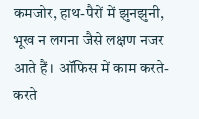कमजोर, हाथ-पैरों में झुनझुनी, भूख न लगना जैसे लक्षण नजर आते हैं। ऑफिस में काम करते-करते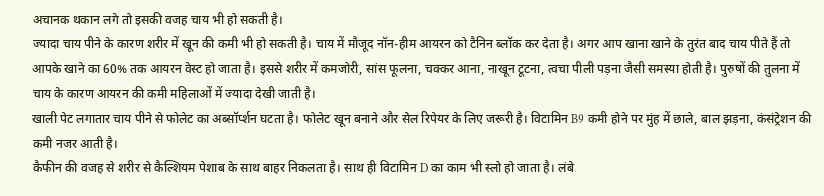अचानक थकान लगे तो इसकी वजह चाय भी हो सकती है।
ज्यादा चाय पीने के कारण शरीर में खून की कमी भी हो सकती है। चाय में मौजूद नॉन-हीम आयरन को टैनिन ब्लॉक कर देता है। अगर आप खाना खाने के तुरंत बाद चाय पीते हैं तो आपके खाने का 60% तक आयरन वेस्ट हो जाता है। इससे शरीर में कमजोरी, सांस फूलना, चक्कर आना, नाखून टूटना, त्वचा पीली पड़ना जैसी समस्या होती है। पुरुषों की तुलना में चाय के कारण आयरन की कमी महिलाओं में ज्यादा देखी जाती है।
खाली पेट लगातार चाय पीने से फोलेट का अब्सॉर्प्शन घटता है। फोलेट खून बनाने और सेल रिपेयर के लिए जरूरी है। विटामिन B9 कमी होने पर मुंह में छाले, बाल झड़ना, कंसंट्रेशन की कमी नजर आती है।
कैफीन की वजह से शरीर से कैल्शियम पेशाब के साथ बाहर निकलता है। साथ ही विटामिन D का काम भी स्लो हो जाता है। लंबे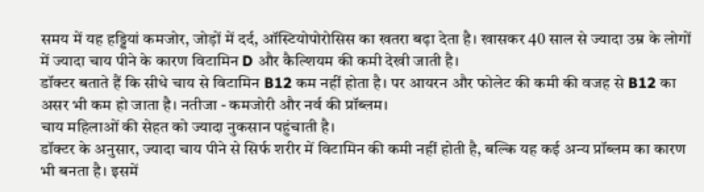समय में यह हड्डियां कमजोर, जोड़ों में दर्द, ऑस्टियोपोरोसिस का खतरा बढ़ा देता है। खासकर 40 साल से ज्यादा उम्र के लोगों में ज्यादा चाय पीने के कारण विटामिन D और कैल्शियम की कमी देखी जाती है।
डॉक्टर बताते हैं कि सीधे चाय से विटामिन B12 कम नहीं होता है। पर आयरन और फोलेट की कमी की वजह से B12 का असर भी कम हो जाता है। नतीजा - कमजोरी और नर्व की प्रॉब्लम।
चाय महिलाओं की सेहत को ज्यादा नुकसान पहुंचाती है।
डॉक्टर के अनुसार, ज्यादा चाय पीने से सिर्फ शरीर में विटामिन की कमी नहीं होती है, बल्कि यह कई अन्य प्रॉब्लम का कारण भी बनता है। इसमें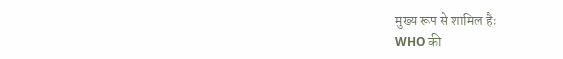मुख्य रूप से शामिल हैः
WHO की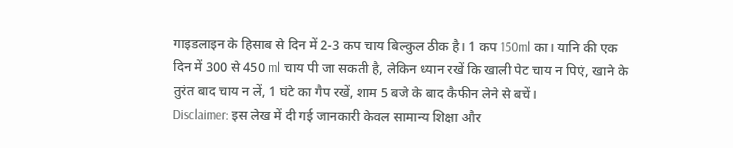गाइडलाइन के हिसाब से दिन में 2-3 कप चाय बिल्कुल ठीक है। 1 कप 150ml का। यानि की एक दिन में 300 से 450 ml चाय पी जा सकती है, लेकिन ध्यान रखें कि खाली पेट चाय न पिएं, खाने के तुरंत बाद चाय न लें, 1 घंटे का गैप रखें, शाम 5 बजे के बाद कैफीन लेने से बचें।
Disclaimer: इस लेख में दी गई जानकारी केवल सामान्य शिक्षा और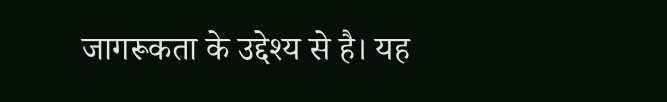जागरूकता के उद्देश्य से है। यह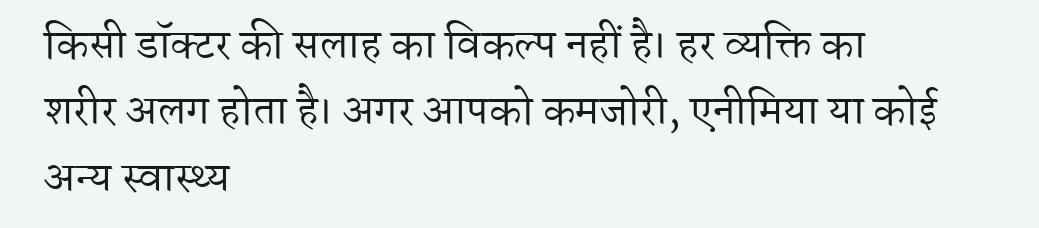किसी डॉक्टर की सलाह का विकल्प नहीं है। हर व्यक्ति का शरीर अलग होता है। अगर आपको कमजोरी, एनीमिया या कोई अन्य स्वास्थ्य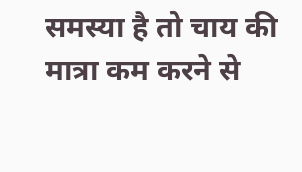समस्या है तो चाय की मात्रा कम करने से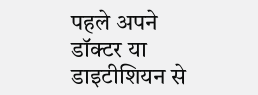पहले अपने डॉक्टर या डाइटीशियन से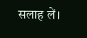सलाह लें।